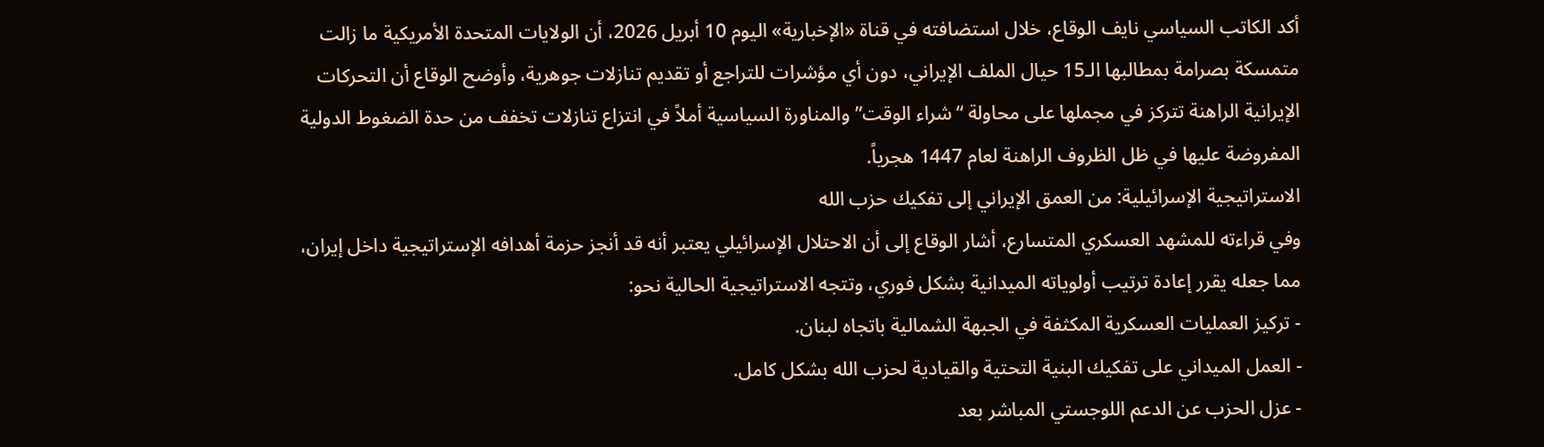أكد الكاتب السياسي نايف الوقاع، خلال استضافته في قناة «الإخبارية» اليوم 10 أبريل 2026، أن الولايات المتحدة الأمريكية ما زالت متمسكة بصرامة بمطالبها الـ15 حيال الملف الإيراني، دون أي مؤشرات للتراجع أو تقديم تنازلات جوهرية، وأوضح الوقاع أن التحركات الإيرانية الراهنة تتركز في مجملها على محاولة “شراء الوقت” والمناورة السياسية أملاً في انتزاع تنازلات تخفف من حدة الضغوط الدولية المفروضة عليها في ظل الظروف الراهنة لعام 1447 هجرياً.
الاستراتيجية الإسرائيلية: من العمق الإيراني إلى تفكيك حزب الله
وفي قراءته للمشهد العسكري المتسارع، أشار الوقاع إلى أن الاحتلال الإسرائيلي يعتبر أنه قد أنجز حزمة أهدافه الإستراتيجية داخل إيران، مما جعله يقرر إعادة ترتيب أولوياته الميدانية بشكل فوري، وتتجه الاستراتيجية الحالية نحو:
- تركيز العمليات العسكرية المكثفة في الجبهة الشمالية باتجاه لبنان.
- العمل الميداني على تفكيك البنية التحتية والقيادية لحزب الله بشكل كامل.
- عزل الحزب عن الدعم اللوجستي المباشر بعد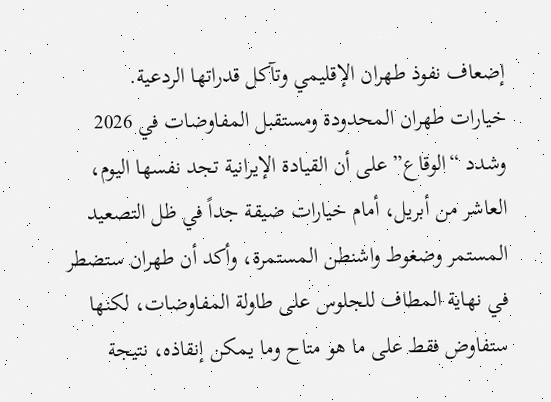إضعاف نفوذ طهران الإقليمي وتآكل قدراتها الردعية.
خيارات طهران المحدودة ومستقبل المفاوضات في 2026
وشدد “الوقاع” على أن القيادة الإيرانية تجد نفسها اليوم، العاشر من أبريل، أمام خيارات ضيقة جداً في ظل التصعيد المستمر وضغوط واشنطن المستمرة، وأكد أن طهران ستضطر في نهاية المطاف للجلوس على طاولة المفاوضات، لكنها ستفاوض فقط على ما هو متاح وما يمكن إنقاذه، نتيجة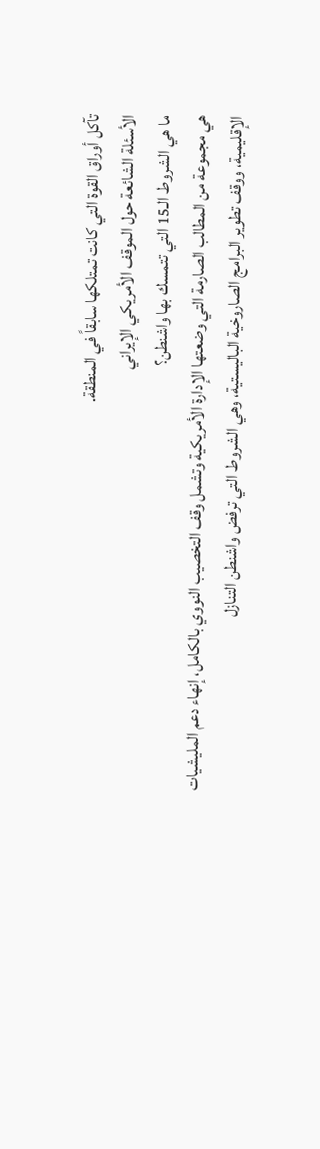تآكل أوراق القوة التي كانت تمتلكها سابقاً في المنطقة.
الأسئلة الشائعة حول الموقف الأمريكي الإيراني
ما هي الشروط الـ15 التي تتمسك بها واشنطن؟
هي مجموعة من المطالب الصارمة التي وضعتها الإدارة الأمريكية وتشمل وقف التخصيب النووي بالكامل، إنهاء دعم المليشيات الإقليمية، ووقف تطوير البرامج الصاروخية الباليستية، وهي الشروط التي ترفض واشنطن التنازل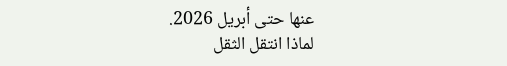عنها حتى أبريل 2026.
لماذا انتقل الثقل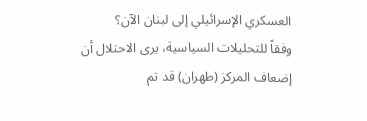العسكري الإسرائيلي إلى لبنان الآن؟
وفقاً للتحليلات السياسية، يرى الاحتلال أن إضعاف المركز (طهران) قد تم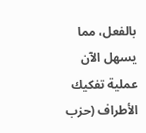بالفعل، مما يسهل الآن عملية تفكيك الأطراف (حزب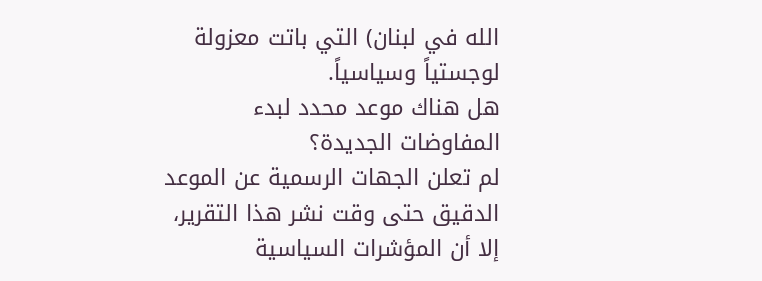الله في لبنان) التي باتت معزولة لوجستياً وسياسياً.
هل هناك موعد محدد لبدء المفاوضات الجديدة؟
لم تعلن الجهات الرسمية عن الموعد الدقيق حتى وقت نشر هذا التقرير، إلا أن المؤشرات السياسية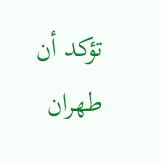تؤكد أن طهران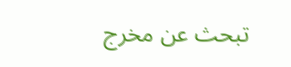تبحث عن مخرج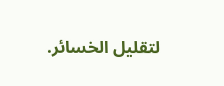لتقليل الخسائر.